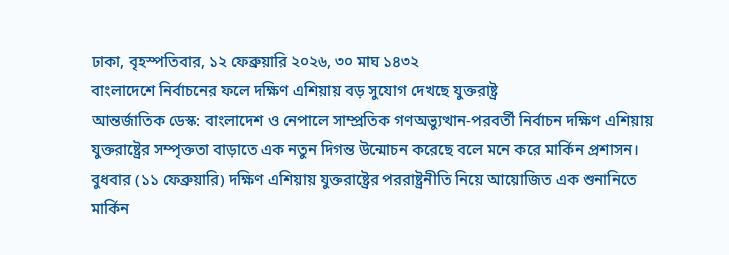ঢাকা, বৃহস্পতিবার, ১২ ফেব্রুয়ারি ২০২৬, ৩০ মাঘ ১৪৩২
বাংলাদেশে নির্বাচনের ফলে দক্ষিণ এশিয়ায় বড় সুযোগ দেখছে যুক্তরাষ্ট্র
আন্তর্জাতিক ডেস্ক: বাংলাদেশ ও নেপালে সাম্প্রতিক গণঅভ্যুত্থান-পরবর্তী নির্বাচন দক্ষিণ এশিয়ায় যুক্তরাষ্ট্রের সম্পৃক্ততা বাড়াতে এক নতুন দিগন্ত উন্মোচন করেছে বলে মনে করে মার্কিন প্রশাসন।
বুধবার (১১ ফেব্রুয়ারি) দক্ষিণ এশিয়ায় যুক্তরাষ্ট্রের পররাষ্ট্রনীতি নিয়ে আয়োজিত এক শুনানিতে মার্কিন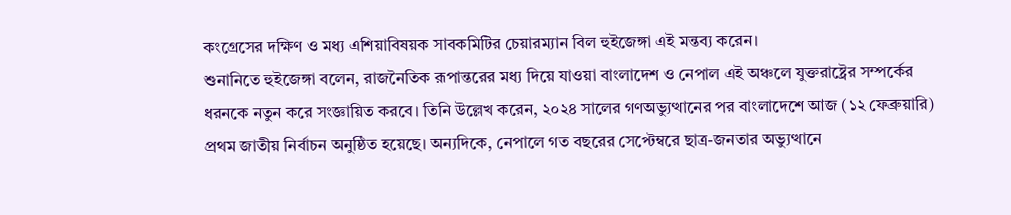কংগ্রেসের দক্ষিণ ও মধ্য এশিয়াবিষয়ক সাবকমিটির চেয়ারম্যান বিল হুইজেঙ্গা এই মন্তব্য করেন।
শুনানিতে হুইজেঙ্গা বলেন, রাজনৈতিক রূপান্তরের মধ্য দিয়ে যাওয়া বাংলাদেশ ও নেপাল এই অঞ্চলে যুক্তরাষ্ট্রের সম্পর্কের ধরনকে নতুন করে সংজ্ঞায়িত করবে। তিনি উল্লেখ করেন, ২০২৪ সালের গণঅভ্যুত্থানের পর বাংলাদেশে আজ (১২ ফেব্রুয়ারি) প্রথম জাতীয় নির্বাচন অনুষ্ঠিত হয়েছে। অন্যদিকে, নেপালে গত বছরের সেপ্টেম্বরে ছাত্র-জনতার অভ্যুত্থানে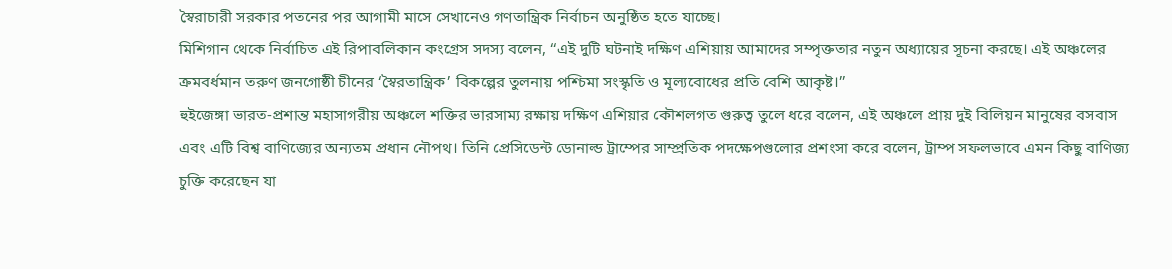স্বৈরাচারী সরকার পতনের পর আগামী মাসে সেখানেও গণতান্ত্রিক নির্বাচন অনুষ্ঠিত হতে যাচ্ছে।
মিশিগান থেকে নির্বাচিত এই রিপাবলিকান কংগ্রেস সদস্য বলেন, ‘‘এই দুটি ঘটনাই দক্ষিণ এশিয়ায় আমাদের সম্পৃক্ততার নতুন অধ্যায়ের সূচনা করছে। এই অঞ্চলের ক্রমবর্ধমান তরুণ জনগোষ্ঠী চীনের ‘স্বৈরতান্ত্রিক’ বিকল্পের তুলনায় পশ্চিমা সংস্কৃতি ও মূল্যবোধের প্রতি বেশি আকৃষ্ট।’’
হুইজেঙ্গা ভারত-প্রশান্ত মহাসাগরীয় অঞ্চলে শক্তির ভারসাম্য রক্ষায় দক্ষিণ এশিয়ার কৌশলগত গুরুত্ব তুলে ধরে বলেন, এই অঞ্চলে প্রায় দুই বিলিয়ন মানুষের বসবাস এবং এটি বিশ্ব বাণিজ্যের অন্যতম প্রধান নৌপথ। তিনি প্রেসিডেন্ট ডোনাল্ড ট্রাম্পের সাম্প্রতিক পদক্ষেপগুলোর প্রশংসা করে বলেন, ট্রাম্প সফলভাবে এমন কিছু বাণিজ্য চুক্তি করেছেন যা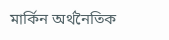মার্কিন অর্থনৈতিক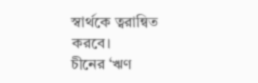স্বার্থকে ত্বরান্বিত করবে।
চীনের ‘ঋণ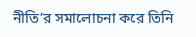নীতি’র সমালোচনা করে তিনি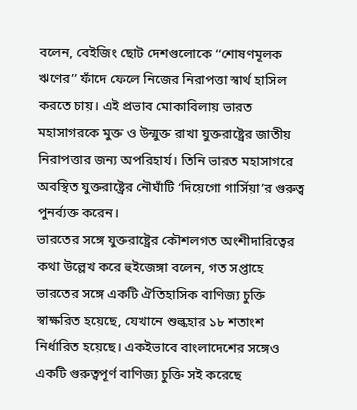বলেন, বেইজিং ছোট দেশগুলোকে ‘‘শোষণমূলক ঋণের’’ ফাঁদে ফেলে নিজের নিরাপত্তা স্বার্থ হাসিল করতে চায়। এই প্রভাব মোকাবিলায় ভারত মহাসাগরকে মুক্ত ও উন্মুক্ত রাখা যুক্তরাষ্ট্রের জাতীয় নিরাপত্তার জন্য অপরিহার্য। তিনি ভারত মহাসাগরে অবস্থিত যুক্তরাষ্ট্রের নৌঘাঁটি ‘দিয়েগো গার্সিয়া’র গুরুত্ব পুনর্ব্যক্ত করেন।
ভারতের সঙ্গে যুক্তরাষ্ট্রের কৌশলগত অংশীদারিত্বের কথা উল্লেখ করে হুইজেঙ্গা বলেন, গত সপ্তাহে ভারতের সঙ্গে একটি ঐতিহাসিক বাণিজ্য চুক্তি স্বাক্ষরিত হয়েছে, যেখানে শুল্কহার ১৮ শতাংশ নির্ধারিত হয়েছে। একইভাবে বাংলাদেশের সঙ্গেও একটি গুরুত্বপূর্ণ বাণিজ্য চুক্তি সই করেছে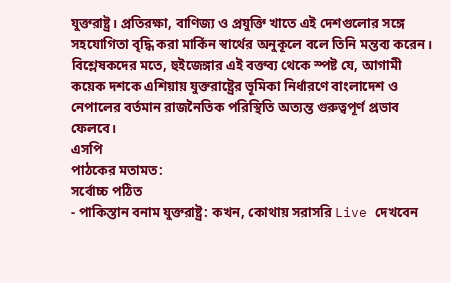যুক্তরাষ্ট্র। প্রতিরক্ষা, বাণিজ্য ও প্রযুক্তি খাতে এই দেশগুলোর সঙ্গে সহযোগিতা বৃদ্ধি করা মার্কিন স্বার্থের অনুকূলে বলে তিনি মন্তব্য করেন।
বিশ্লেষকদের মতে, হুইজেঙ্গার এই বক্তব্য থেকে স্পষ্ট যে, আগামী কয়েক দশকে এশিয়ায় যুক্তরাষ্ট্রের ভূমিকা নির্ধারণে বাংলাদেশ ও নেপালের বর্তমান রাজনৈতিক পরিস্থিতি অত্যন্ত গুরুত্বপূর্ণ প্রভাব ফেলবে।
এসপি
পাঠকের মতামত:
সর্বোচ্চ পঠিত
- পাকিস্তান বনাম যুক্তরাষ্ট্র: কখন, কোথায় সরাসরি Live দেখবেন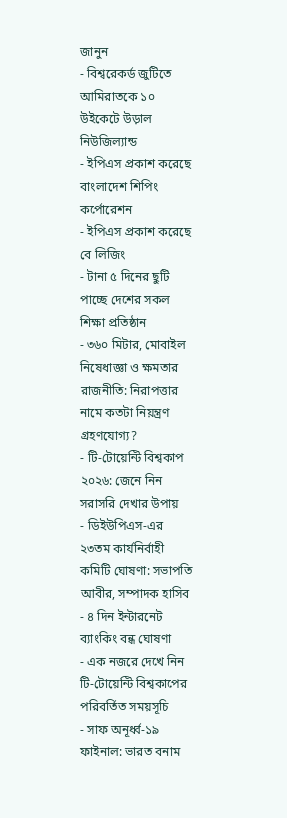জানুন
- বিশ্বরেকর্ড জুটিতে আমিরাতকে ১০ উইকেটে উড়াল নিউজিল্যান্ড
- ইপিএস প্রকাশ করেছে বাংলাদেশ শিপিং কর্পোরেশন
- ইপিএস প্রকাশ করেছে বে লিজিং
- টানা ৫ দিনের ছুটি পাচ্ছে দেশের সকল শিক্ষা প্রতিষ্ঠান
- ৩৬০ মিটার, মোবাইল নিষেধাজ্ঞা ও ক্ষমতার রাজনীতি: নিরাপত্তার নামে কতটা নিয়ন্ত্রণ গ্রহণযোগ্য?
- টি-টোয়েন্টি বিশ্বকাপ ২০২৬: জেনে নিন সরাসরি দেখার উপায়
- ডিইউপিএস-এর ২৩তম কার্যনির্বাহী কমিটি ঘোষণা: সভাপতি আবীর, সম্পাদক হাসিব
- ৪ দিন ইন্টারনেট ব্যাংকিং বন্ধ ঘোষণা
- এক নজরে দেখে নিন টি-টোয়েন্টি বিশ্বকাপের পরিবর্তিত সময়সূচি
- সাফ অনূর্ধ্ব-১৯ ফাইনাল: ভারত বনাম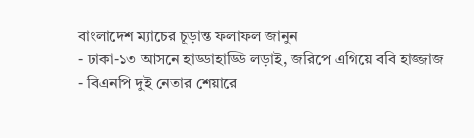বাংলাদেশ ম্যাচের চূড়ান্ত ফলাফল জানুন
- ঢাকা-১৩ আসনে হাড্ডাহাড্ডি লড়াই, জরিপে এগিয়ে ববি হাজ্জাজ
- বিএনপি দুই নেতার শেয়ারে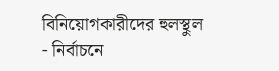বিনিয়োগকারীদের হুলস্থুল
- নির্বাচনে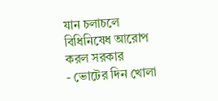যান চলাচলে বিধিনিষেধ আরোপ করল সরকার
- ভোটের দিন খোলা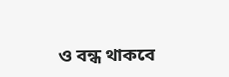ও বন্ধ থাকবে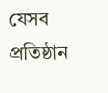যেসব প্রতিষ্ঠান